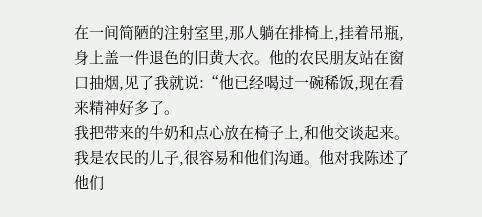在一间简陋的注射室里,那人躺在排椅上,挂着吊瓶,身上盖一件退色的旧黄大衣。他的农民朋友站在窗口抽烟,见了我就说:“他已经喝过一碗稀饭,现在看来精神好多了。
我把带来的牛奶和点心放在椅子上,和他交谈起来。我是农民的儿子,很容易和他们沟通。他对我陈述了他们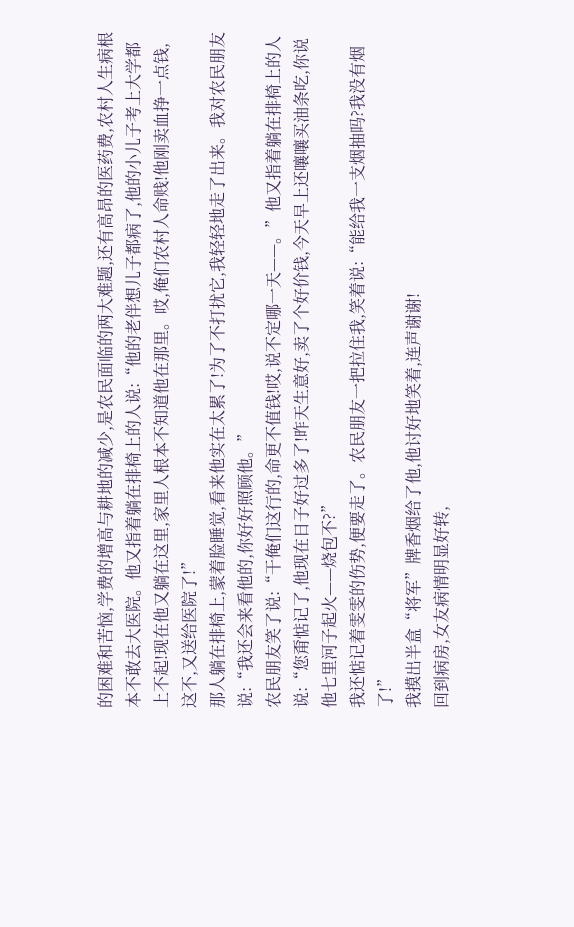的困难和苦恼,学费的增高与耕地的减少,是农民面临的两大难题,还有高昂的医药费,农村人生病根本不敢去大医院。他又指着躺在排椅上的人说:“他的老伴想儿子都病了,他的小儿子考上大学都上不起!现在他又躺在这里,家里人根本不知道他在那里。哎,俺们农村人命贱!他刚卖血挣一点钱,这不,又送给医院了!”
那人躺在排椅上,蒙着脸睡觉,看来他实在太累了!为了不打扰它,我轻轻地走了出来。我对农民朋友说:“我还会来看他的,你好好照顾他。”
农民朋友笑了说:“干俺们这行的,命更不值钱!哎,说不定哪一天——。”他又指着躺在排椅上的人说:“您甭惦记了,他现在日子好过多了!昨天生意好,卖了个好价钱,今天早上还嚷嚷买油条吃,你说他七里河子起火——烧包不?”
我还惦记着雯雯的伤势,便要走了。农民朋友一把拉住我,笑着说:“能给我一支烟抽吗?我没有烟了!”
我摸出半盒“将军”牌香烟给了他,他讨好地笑着,连声谢谢!
回到病房,女友病情明显好转,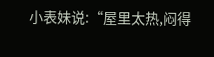小表妹说:“屋里太热,闷得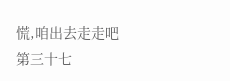慌,咱出去走走吧
第三十七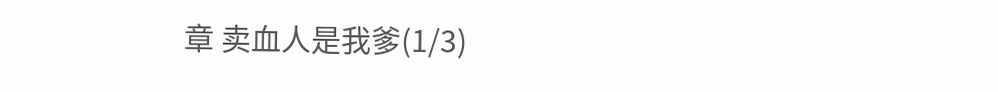章 卖血人是我爹(1/3)